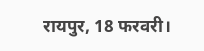रायपुर, 18 फरवरी।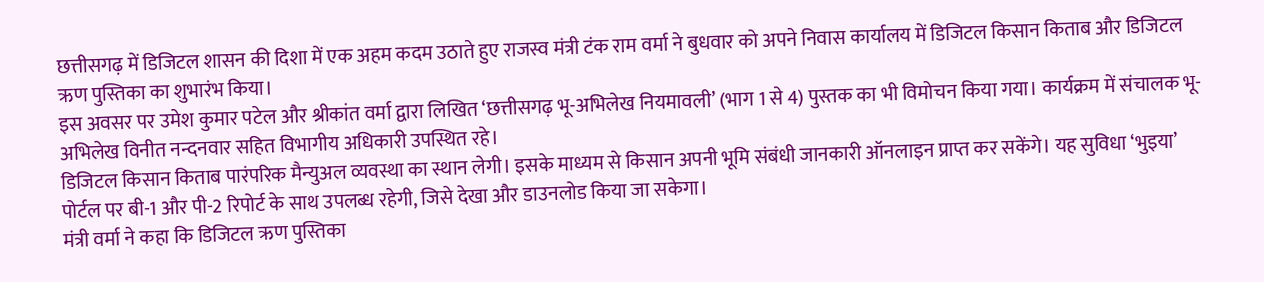छत्तीसगढ़ में डिजिटल शासन की दिशा में एक अहम कदम उठाते हुए राजस्व मंत्री टंक राम वर्मा ने बुधवार को अपने निवास कार्यालय में डिजिटल किसान किताब और डिजिटल ऋण पुस्तिका का शुभारंभ किया।
इस अवसर पर उमेश कुमार पटेल और श्रीकांत वर्मा द्वारा लिखित ‘छत्तीसगढ़ भू-अभिलेख नियमावली’ (भाग 1 से 4) पुस्तक का भी विमोचन किया गया। कार्यक्रम में संचालक भू-अभिलेख विनीत नन्दनवार सहित विभागीय अधिकारी उपस्थित रहे।
डिजिटल किसान किताब पारंपरिक मैन्युअल व्यवस्था का स्थान लेगी। इसके माध्यम से किसान अपनी भूमि संबंधी जानकारी ऑनलाइन प्राप्त कर सकेंगे। यह सुविधा ‘भुइया’ पोर्टल पर बी-1 और पी-2 रिपोर्ट के साथ उपलब्ध रहेगी, जिसे देखा और डाउनलोड किया जा सकेगा।
मंत्री वर्मा ने कहा कि डिजिटल ऋण पुस्तिका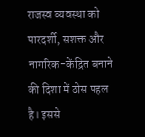राजस्व व्यवस्था को पारदर्शी, सशक्त और नागरिक-केंद्रित बनाने की दिशा में ठोस पहल है। इससे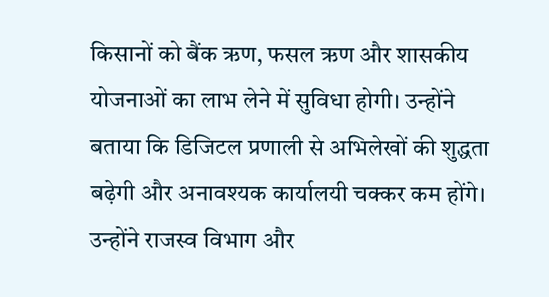किसानों को बैंक ऋण, फसल ऋण और शासकीय योजनाओं का लाभ लेने में सुविधा होगी। उन्होंने बताया कि डिजिटल प्रणाली से अभिलेखों की शुद्धता बढ़ेगी और अनावश्यक कार्यालयी चक्कर कम होंगे।
उन्होंने राजस्व विभाग और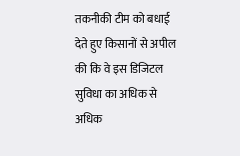तकनीकी टीम को बधाई देते हुए किसानों से अपील की कि वे इस डिजिटल सुविधा का अधिक से अधिक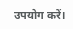उपयोग करें।